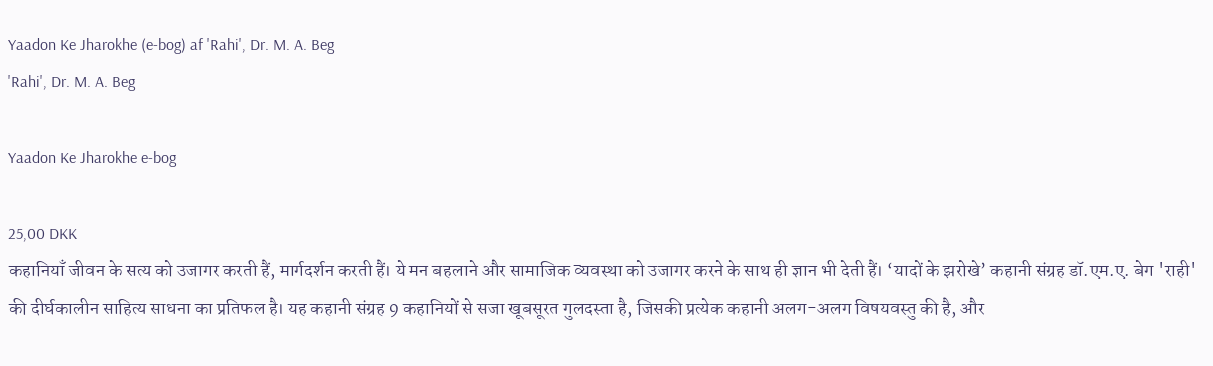Yaadon Ke Jharokhe (e-bog) af 'Rahi', Dr. M. A. Beg
'Rahi', Dr. M. A. Beg

Yaadon Ke Jharokhe e-bog

25,00 DKK
कहानियाँ जीवन के सत्य को उजागर करती हैं, मार्गदर्शन करती हैं। ये मन बहलाने और सामाजिक व्यवस्था को उजागर करने के साथ ही ज्ञान भी देती हैं। ‘यादों के झरोखे’ कहानी संग्रह डॉ.एम.ए. बेग 'राही' की दीर्घकालीन साहित्य साधना का प्रतिफल है। यह कहानी संग्रह 9 कहानियों से सजा खूबसूरत गुलदस्ता है, जिसकी प्रत्येक कहानी अलग-अलग विषयवस्तु की है, और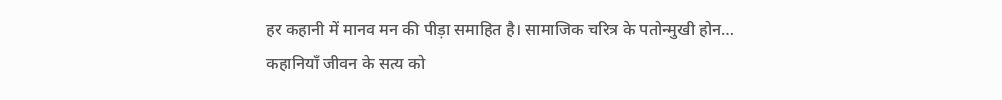हर कहानी में मानव मन की पीड़ा समाहित है। सामाजिक चरित्र के पतोन्मुखी होन…
कहानियाँ जीवन के सत्य को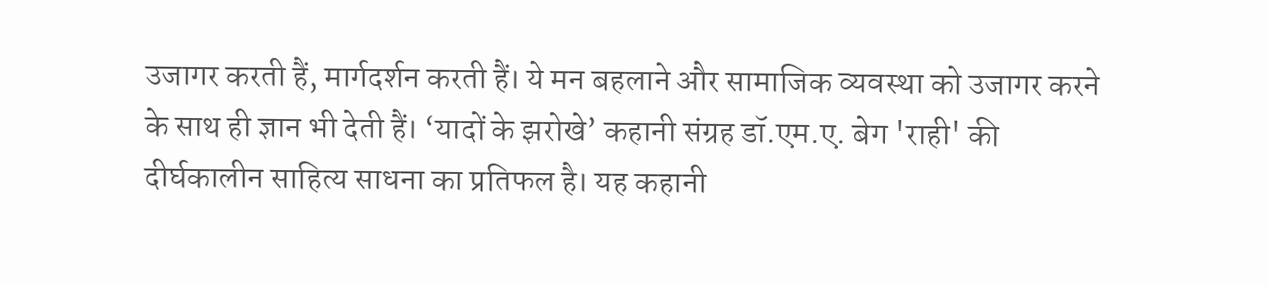उजागर करती हैं, मार्गदर्शन करती हैं। ये मन बहलाने और सामाजिक व्यवस्था को उजागर करने के साथ ही ज्ञान भी देती हैं। ‘यादों के झरोखे’ कहानी संग्रह डॉ.एम.ए. बेग 'राही' की दीर्घकालीन साहित्य साधना का प्रतिफल है। यह कहानी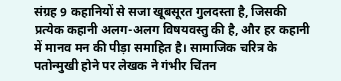संग्रह 9 कहानियों से सजा खूबसूरत गुलदस्ता है, जिसकी प्रत्येक कहानी अलग-अलग विषयवस्तु की है, और हर कहानी में मानव मन की पीड़ा समाहित है। सामाजिक चरित्र के पतोन्मुखी होने पर लेखक ने गंभीर चिंतन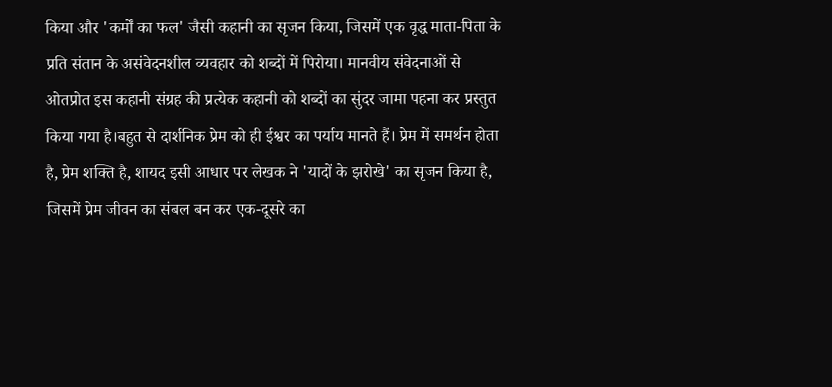किया और 'कर्मों का फल' जैसी कहानी का सृजन किया, जिसमें एक वृद्ध माता-पिता के प्रति संतान के असंवेदनशील व्यवहार को शब्दों में पिरोया। मानवीय संवेदनाओं से ओतप्रोत इस कहानी संग्रह की प्रत्येक कहानी को शब्दों का सुंदर जामा पहना कर प्रस्तुत किया गया है।बहुत से दार्शनिक प्रेम को ही ईश्वर का पर्याय मानते हैं। प्रेम में समर्थन होता है, प्रेम शक्ति है, शायद इसी आधार पर लेखक ने 'यादों के झरोखे' का सृजन किया है, जिसमें प्रेम जीवन का संबल बन कर एक-दूसरे का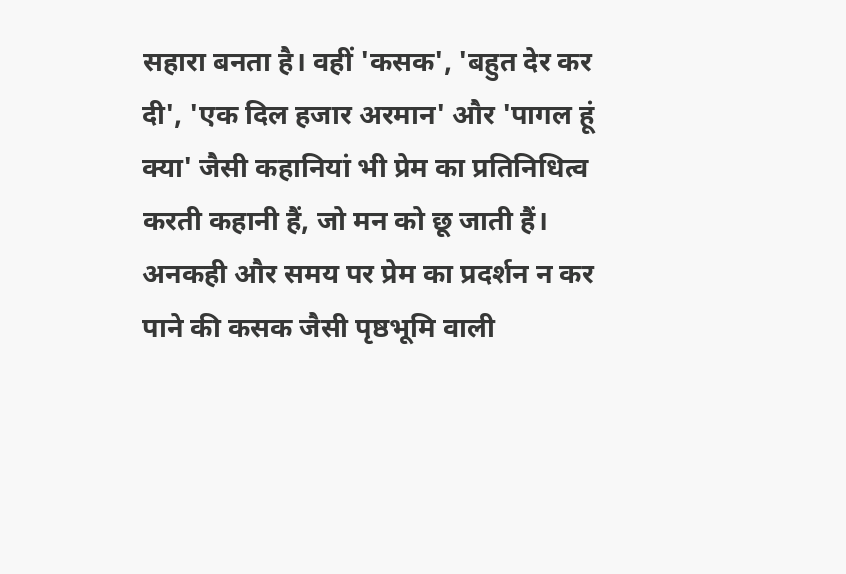सहारा बनता है। वहीं 'कसक', 'बहुत देर कर दी', 'एक दिल हजार अरमान' और 'पागल हूं क्या' जैसी कहानियां भी प्रेम का प्रतिनिधित्व करती कहानी हैं, जो मन को छू जाती हैं। अनकही और समय पर प्रेम का प्रदर्शन न कर पाने की कसक जैसी पृष्ठभूमि वाली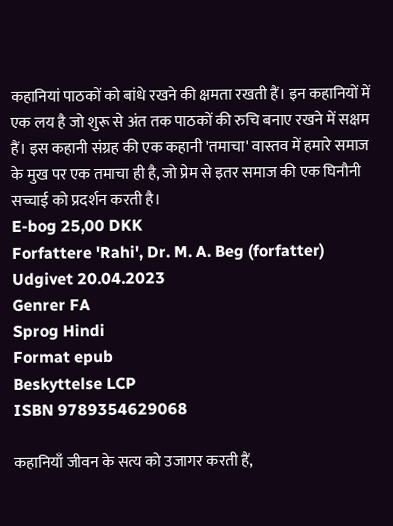कहानियां पाठकों को बांधे रखने की क्षमता रखती हैं। इन कहानियों में एक लय है जो शुरू से अंत तक पाठकों की रुचि बनाए रखने में सक्षम हैं। इस कहानी संग्रह की एक कहानी 'तमाचा' वास्तव में हमारे समाज के मुख पर एक तमाचा ही है, जो प्रेम से इतर समाज की एक घिनौनी सच्चाई को प्रदर्शन करती है।
E-bog 25,00 DKK
Forfattere 'Rahi', Dr. M. A. Beg (forfatter)
Udgivet 20.04.2023
Genrer FA
Sprog Hindi
Format epub
Beskyttelse LCP
ISBN 9789354629068

कहानियाँ जीवन के सत्य को उजागर करती हैं,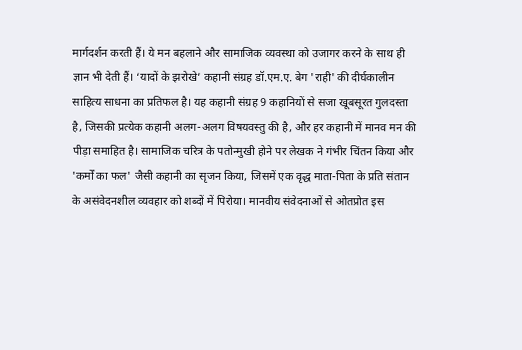मार्गदर्शन करती हैं। ये मन बहलाने और सामाजिक व्यवस्था को उजागर करने के साथ ही ज्ञान भी देती हैं। ‘यादों के झरोखे’ कहानी संग्रह डॉ.एम.ए. बेग 'राही' की दीर्घकालीन साहित्य साधना का प्रतिफल है। यह कहानी संग्रह 9 कहानियों से सजा खूबसूरत गुलदस्ता है, जिसकी प्रत्येक कहानी अलग-अलग विषयवस्तु की है, और हर कहानी में मानव मन की पीड़ा समाहित है। सामाजिक चरित्र के पतोन्मुखी होने पर लेखक ने गंभीर चिंतन किया और 'कर्मों का फल' जैसी कहानी का सृजन किया, जिसमें एक वृद्ध माता-पिता के प्रति संतान के असंवेदनशील व्यवहार को शब्दों में पिरोया। मानवीय संवेदनाओं से ओतप्रोत इस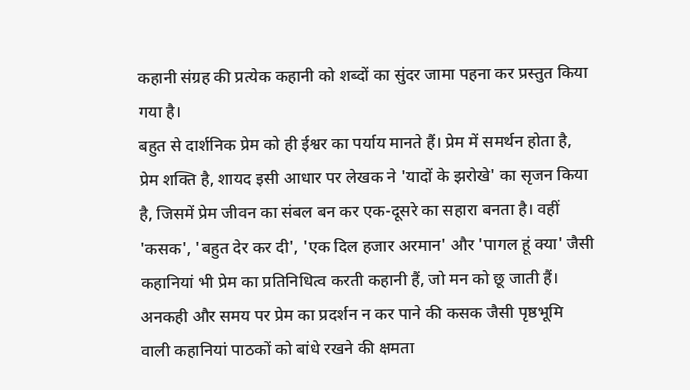कहानी संग्रह की प्रत्येक कहानी को शब्दों का सुंदर जामा पहना कर प्रस्तुत किया गया है।
बहुत से दार्शनिक प्रेम को ही ईश्वर का पर्याय मानते हैं। प्रेम में समर्थन होता है, प्रेम शक्ति है, शायद इसी आधार पर लेखक ने 'यादों के झरोखे' का सृजन किया है, जिसमें प्रेम जीवन का संबल बन कर एक-दूसरे का सहारा बनता है। वहीं 'कसक', 'बहुत देर कर दी', 'एक दिल हजार अरमान' और 'पागल हूं क्या' जैसी कहानियां भी प्रेम का प्रतिनिधित्व करती कहानी हैं, जो मन को छू जाती हैं। अनकही और समय पर प्रेम का प्रदर्शन न कर पाने की कसक जैसी पृष्ठभूमि वाली कहानियां पाठकों को बांधे रखने की क्षमता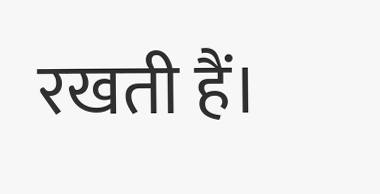रखती हैं।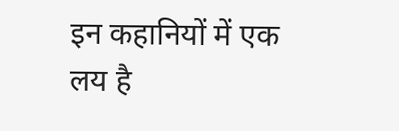इन कहानियों में एक लय है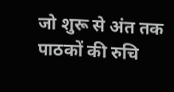जो शुरू से अंत तक पाठकों की रुचि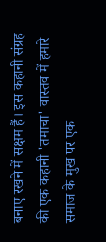बनाए रखने में सक्षम हैं। इस कहानी संग्रह की एक कहानी 'तमाचा' वास्तव में हमारे समाज के मुख पर एक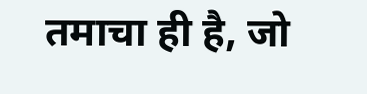तमाचा ही है, जो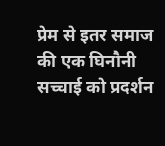प्रेम से इतर समाज की एक घिनौनी सच्चाई को प्रदर्शन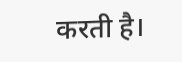करती है।